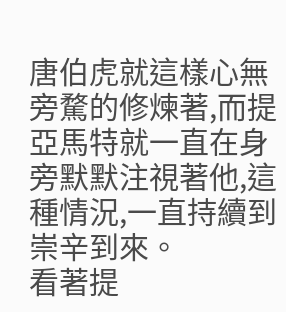唐伯虎就這樣心無旁騖的修煉著,而提亞馬特就一直在身旁默默注視著他,這種情況,一直持續到崇辛到來。
看著提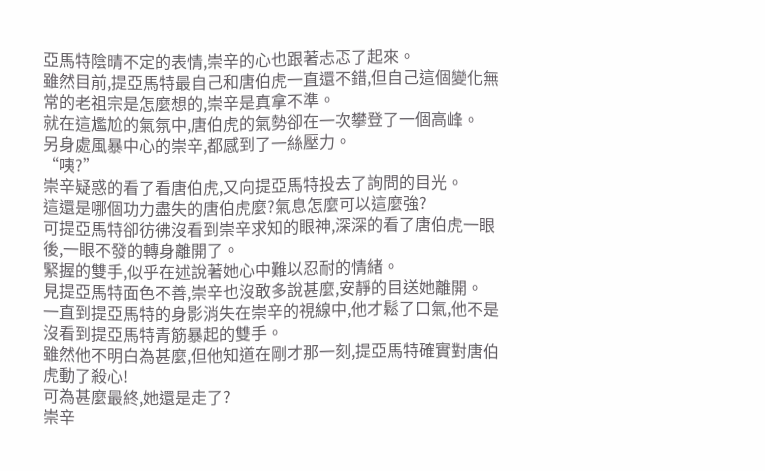亞馬特陰晴不定的表情,崇辛的心也跟著忐忑了起來。
雖然目前,提亞馬特最自己和唐伯虎一直還不錯,但自己這個變化無常的老祖宗是怎麼想的,崇辛是真拿不準。
就在這尷尬的氣氛中,唐伯虎的氣勢卻在一次攀登了一個高峰。
另身處風暴中心的崇辛,都感到了一絲壓力。
“咦?”
崇辛疑惑的看了看唐伯虎,又向提亞馬特投去了詢問的目光。
這還是哪個功力盡失的唐伯虎麼?氣息怎麼可以這麼強?
可提亞馬特卻彷彿沒看到崇辛求知的眼神,深深的看了唐伯虎一眼後,一眼不發的轉身離開了。
緊握的雙手,似乎在述說著她心中難以忍耐的情緒。
見提亞馬特面色不善,崇辛也沒敢多說甚麼,安靜的目送她離開。
一直到提亞馬特的身影消失在崇辛的視線中,他才鬆了口氣,他不是沒看到提亞馬特青筋暴起的雙手。
雖然他不明白為甚麼,但他知道在剛才那一刻,提亞馬特確實對唐伯虎動了殺心!
可為甚麼最終,她還是走了?
崇辛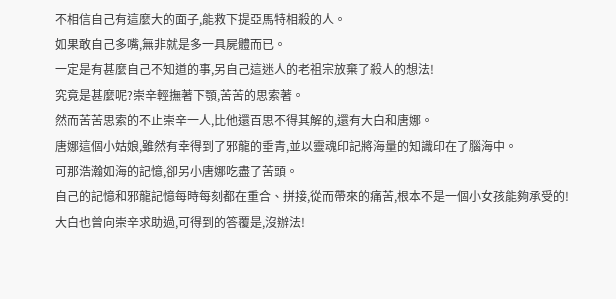不相信自己有這麼大的面子,能救下提亞馬特相殺的人。
如果敢自己多嘴,無非就是多一具屍體而已。
一定是有甚麼自己不知道的事,另自己這迷人的老祖宗放棄了殺人的想法!
究竟是甚麼呢?崇辛輕撫著下顎,苦苦的思索著。
然而苦苦思索的不止崇辛一人,比他還百思不得其解的,還有大白和唐娜。
唐娜這個小姑娘,雖然有幸得到了邪龍的垂青,並以靈魂印記將海量的知識印在了腦海中。
可那浩瀚如海的記憶,卻另小唐娜吃盡了苦頭。
自己的記憶和邪龍記憶每時每刻都在重合、拼接,從而帶來的痛苦,根本不是一個小女孩能夠承受的!
大白也曾向崇辛求助過,可得到的答覆是,沒辦法!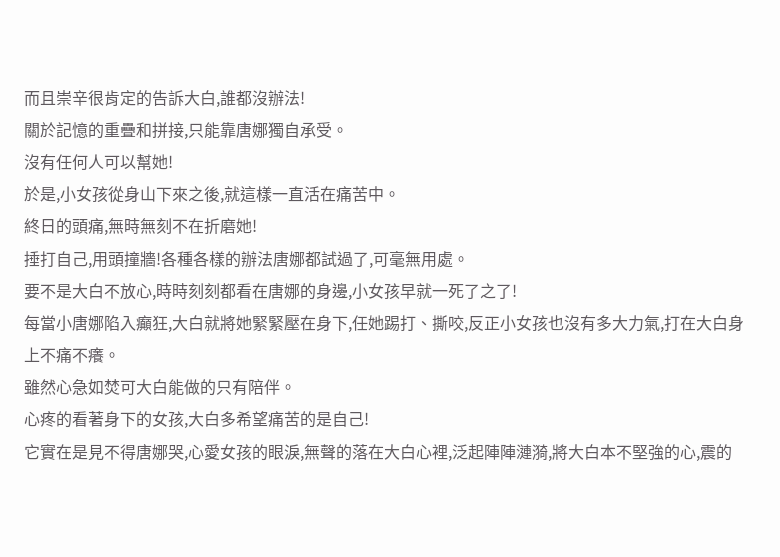而且崇辛很肯定的告訴大白,誰都沒辦法!
關於記憶的重疊和拼接,只能靠唐娜獨自承受。
沒有任何人可以幫她!
於是,小女孩從身山下來之後,就這樣一直活在痛苦中。
終日的頭痛,無時無刻不在折磨她!
捶打自己,用頭撞牆!各種各樣的辦法唐娜都試過了,可毫無用處。
要不是大白不放心,時時刻刻都看在唐娜的身邊,小女孩早就一死了之了!
每當小唐娜陷入癲狂,大白就將她緊緊壓在身下,任她踢打、撕咬,反正小女孩也沒有多大力氣,打在大白身上不痛不癢。
雖然心急如焚可大白能做的只有陪伴。
心疼的看著身下的女孩,大白多希望痛苦的是自己!
它實在是見不得唐娜哭,心愛女孩的眼淚,無聲的落在大白心裡,泛起陣陣漣漪,將大白本不堅強的心,震的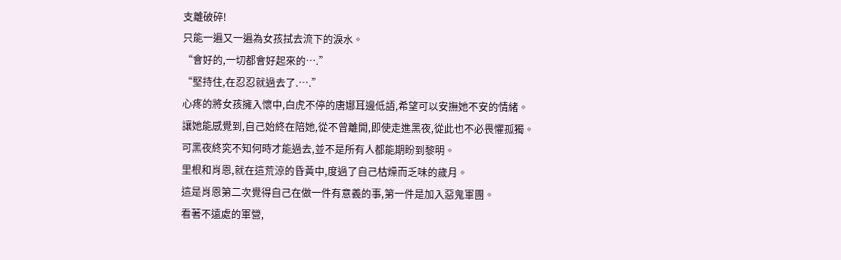支離破碎!
只能一遍又一遍為女孩拭去流下的淚水。
“會好的,一切都會好起來的….”
“堅持住,在忍忍就過去了.….”
心疼的將女孩擁入懷中,白虎不停的唐娜耳邊低語,希望可以安撫她不安的情緒。
讓她能感覺到,自己始終在陪她,從不曾離開,即使走進黑夜,從此也不必畏懼孤獨。
可黑夜終究不知何時才能過去,並不是所有人都能期盼到黎明。
里根和肖恩,就在這荒涼的昏黃中,度過了自己枯燥而乏味的歲月。
這是肖恩第二次覺得自己在做一件有意義的事,第一件是加入惡鬼軍團。
看著不遠處的軍營,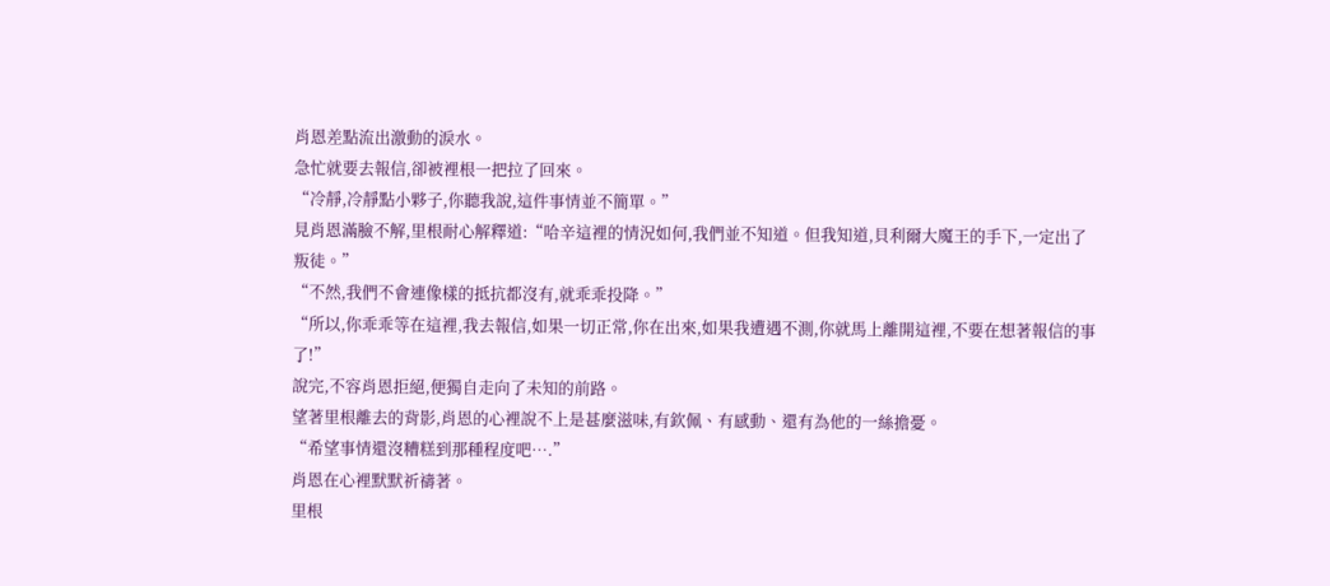肖恩差點流出激動的淚水。
急忙就要去報信,卻被裡根一把拉了回來。
“冷靜,冷靜點小夥子,你聽我說,這件事情並不簡單。”
見肖恩滿臉不解,里根耐心解釋道:“哈辛這裡的情況如何,我們並不知道。但我知道,貝利爾大魔王的手下,一定出了叛徒。”
“不然,我們不會連像樣的抵抗都沒有,就乖乖投降。”
“所以,你乖乖等在這裡,我去報信,如果一切正常,你在出來,如果我遭遇不測,你就馬上離開這裡,不要在想著報信的事了!”
說完,不容肖恩拒絕,便獨自走向了未知的前路。
望著里根離去的背影,肖恩的心裡說不上是甚麼滋味,有欽佩、有感動、還有為他的一絲擔憂。
“希望事情還沒糟糕到那種程度吧….”
肖恩在心裡默默祈禱著。
里根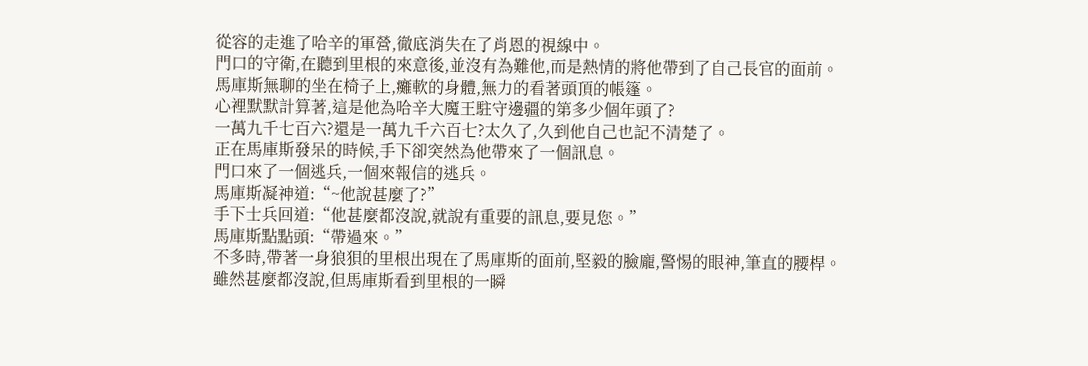從容的走進了哈辛的軍營,徹底消失在了肖恩的視線中。
門口的守衛,在聽到里根的來意後,並沒有為難他,而是熱情的將他帶到了自己長官的面前。
馬庫斯無聊的坐在椅子上,癱軟的身體,無力的看著頭頂的帳篷。
心裡默默計算著,這是他為哈辛大魔王駐守邊疆的第多少個年頭了?
一萬九千七百六?還是一萬九千六百七?太久了,久到他自己也記不清楚了。
正在馬庫斯發呆的時候,手下卻突然為他帶來了一個訊息。
門口來了一個逃兵,一個來報信的逃兵。
馬庫斯凝神道:“~他說甚麼了?”
手下士兵回道:“他甚麼都沒說,就說有重要的訊息,要見您。”
馬庫斯點點頭:“帶過來。”
不多時,帶著一身狼狽的里根出現在了馬庫斯的面前,堅毅的臉龐,警惕的眼神,筆直的腰桿。
雖然甚麼都沒說,但馬庫斯看到里根的一瞬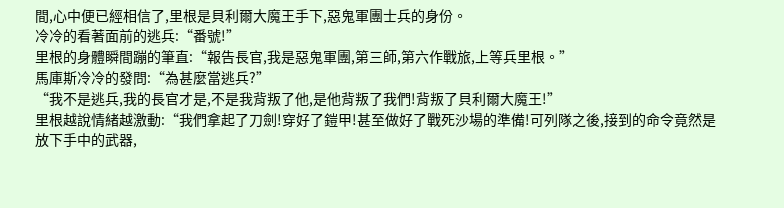間,心中便已經相信了,里根是貝利爾大魔王手下,惡鬼軍團士兵的身份。
冷冷的看著面前的逃兵:“番號!”
里根的身體瞬間蹦的筆直:“報告長官,我是惡鬼軍團,第三師,第六作戰旅,上等兵里根。”
馬庫斯冷冷的發問:“為甚麼當逃兵?”
“我不是逃兵,我的長官才是,不是我背叛了他,是他背叛了我們!背叛了貝利爾大魔王!”
里根越說情緒越激動:“我們拿起了刀劍!穿好了鎧甲!甚至做好了戰死沙場的準備!可列隊之後,接到的命令竟然是放下手中的武器,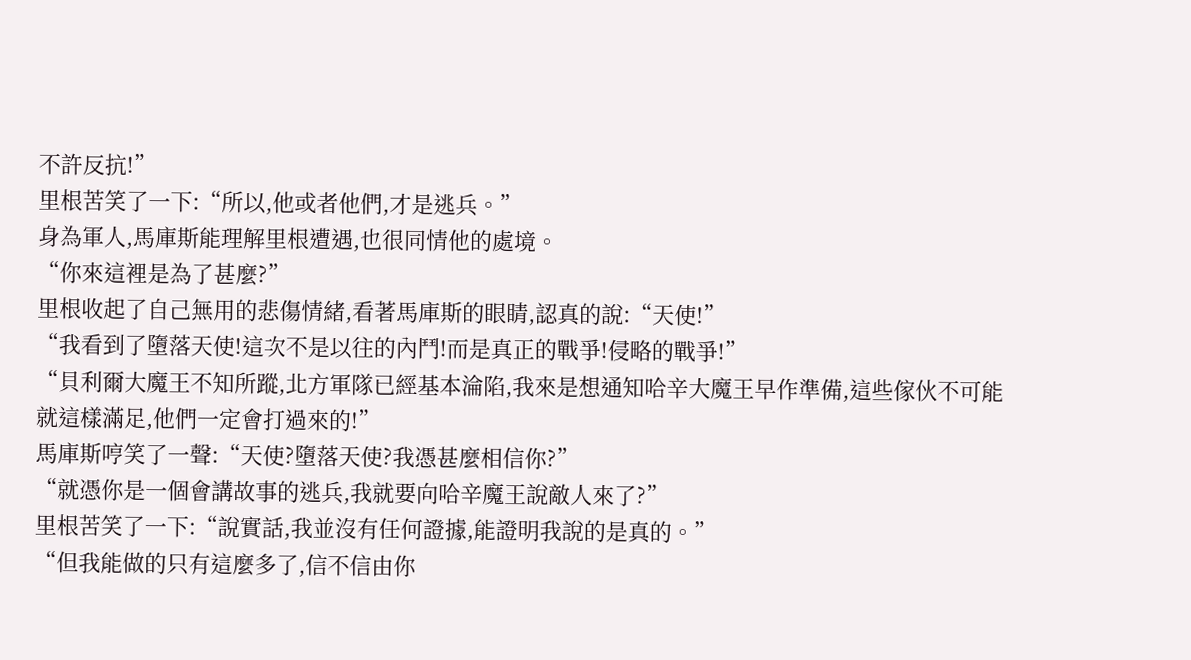不許反抗!”
里根苦笑了一下:“所以,他或者他們,才是逃兵。”
身為軍人,馬庫斯能理解里根遭遇,也很同情他的處境。
“你來這裡是為了甚麼?”
里根收起了自己無用的悲傷情緒,看著馬庫斯的眼睛,認真的說:“天使!”
“我看到了墮落天使!這次不是以往的內鬥!而是真正的戰爭!侵略的戰爭!”
“貝利爾大魔王不知所蹤,北方軍隊已經基本淪陷,我來是想通知哈辛大魔王早作準備,這些傢伙不可能就這樣滿足,他們一定會打過來的!”
馬庫斯哼笑了一聲:“天使?墮落天使?我憑甚麼相信你?”
“就憑你是一個會講故事的逃兵,我就要向哈辛魔王說敵人來了?”
里根苦笑了一下:“說實話,我並沒有任何證據,能證明我說的是真的。”
“但我能做的只有這麼多了,信不信由你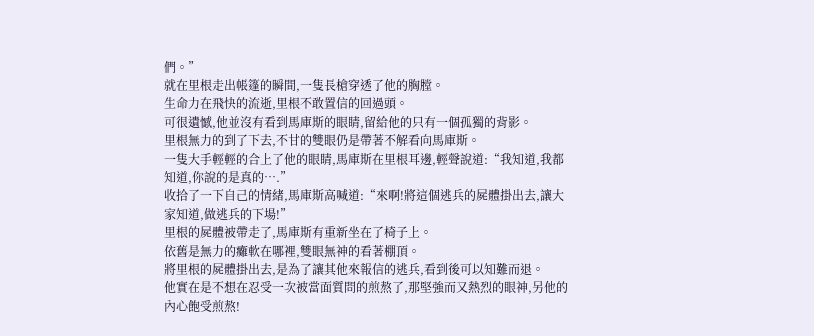們。”
就在里根走出帳篷的瞬間,一隻長槍穿透了他的胸膛。
生命力在飛快的流逝,里根不敢置信的回過頭。
可很遺憾,他並沒有看到馬庫斯的眼睛,留給他的只有一個孤獨的背影。
里根無力的到了下去,不甘的雙眼仍是帶著不解看向馬庫斯。
一隻大手輕輕的合上了他的眼睛,馬庫斯在里根耳邊,輕聲說道:“我知道,我都知道,你說的是真的….”
收拾了一下自己的情緒,馬庫斯高喊道:“來啊!將這個逃兵的屍體掛出去,讓大家知道,做逃兵的下場!”
里根的屍體被帶走了,馬庫斯有重新坐在了椅子上。
依舊是無力的癱軟在哪裡,雙眼無神的看著棚頂。
將里根的屍體掛出去,是為了讓其他來報信的逃兵,看到後可以知難而退。
他實在是不想在忍受一次被當面質問的煎熬了,那堅強而又熱烈的眼神,另他的內心飽受煎熬!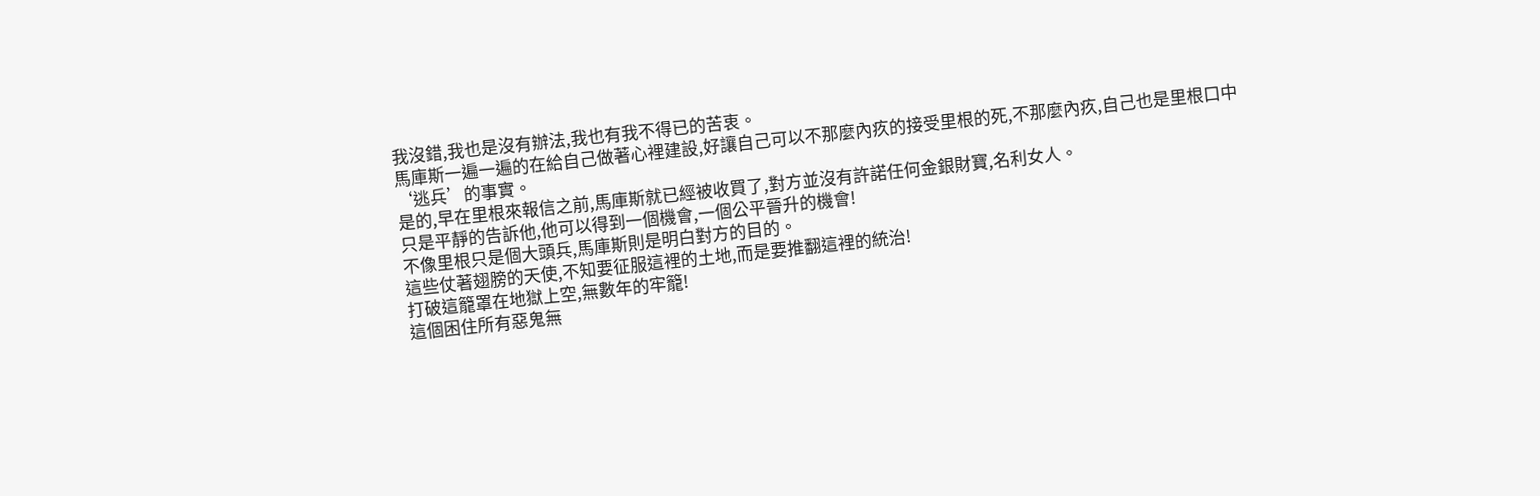我沒錯,我也是沒有辦法,我也有我不得已的苦衷。
馬庫斯一遍一遍的在給自己做著心裡建設,好讓自己可以不那麼內疚的接受里根的死,不那麼內疚,自己也是里根口中‘逃兵’的事實。
是的,早在里根來報信之前,馬庫斯就已經被收買了,對方並沒有許諾任何金銀財寶,名利女人。
只是平靜的告訴他,他可以得到一個機會,一個公平晉升的機會!
不像里根只是個大頭兵,馬庫斯則是明白對方的目的。
這些仗著翅膀的天使,不知要征服這裡的土地,而是要推翻這裡的統治!
打破這籠罩在地獄上空,無數年的牢籠!
這個困住所有惡鬼無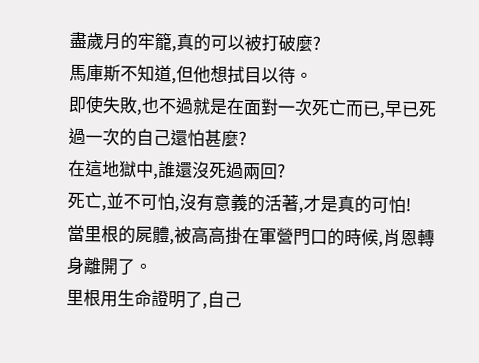盡歲月的牢籠,真的可以被打破麼?
馬庫斯不知道,但他想拭目以待。
即使失敗,也不過就是在面對一次死亡而已,早已死過一次的自己還怕甚麼?
在這地獄中,誰還沒死過兩回?
死亡,並不可怕,沒有意義的活著,才是真的可怕!
當里根的屍體,被高高掛在軍營門口的時候,肖恩轉身離開了。
里根用生命證明了,自己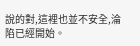說的對,這裡也並不安全,淪陷已經開始。